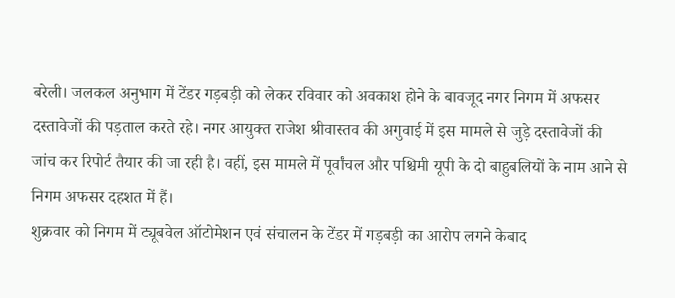बरेली। जलकल अनुभाग में टेंडर गड़बड़ी को लेकर रविवार को अवकाश होने के बावजूद नगर निगम में अफसर दस्तावेजों की पड़ताल करते रहे। नगर आयुक्त राजेश श्रीवास्तव की अगुवाई में इस मामले से जुड़े दस्तावेजों की जांच कर रिपोर्ट तैयार की जा रही है। वहीं, इस मामले में पूर्वांचल और पश्चिमी यूपी के दो बाहुबलियों के नाम आने से निगम अफसर दहशत में हैं।
शुक्रवार को निगम में ट्यूबवेल ऑटोमेशन एवं संचालन के टेंडर में गड़बड़ी का आरोप लगने केबाद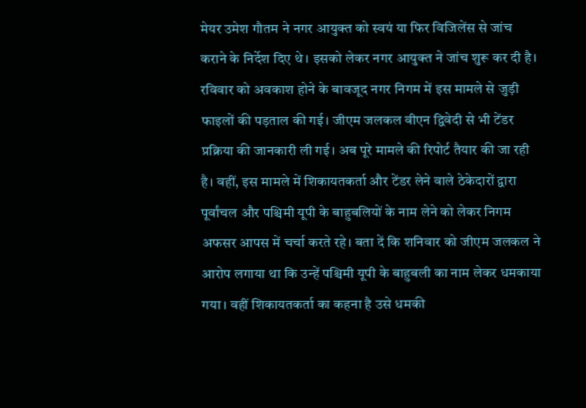मेयर उमेश गौतम ने नगर आयुक्त को स्वयं या फिर विजिलेंस से जांच कराने के निर्देश दिए थे। इसको लेकर नगर आयुक्त ने जांच शुरू कर दी है। रविवार को अवकाश होने के बावजूद नगर निगम में इस मामले से जुड़ी फाइलों की पड़ताल की गई। जीएम जलकल वीएन द्विवेदी से भी टेंडर प्रक्रिया की जानकारी ली गई। अब पूरे मामले की रिपोर्ट तैयार की जा रही है। वहीं, इस मामले में शिकायतकर्ता और टेंडर लेने वाले ठेकेदारों द्वारा पूर्वांचल और पश्चिमी यूपी के बाहुबलियों के नाम लेने को लेकर निगम अफसर आपस में चर्चा करते रहे। बता दें कि शनिवार को जीएम जलकल ने आरोप लगाया था कि उन्हें पश्चिमी यूपी के बाहुबली का नाम लेकर धमकाया गया। वहीं शिकायतकर्ता का कहना है उसे धमकी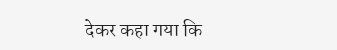देकर कहा गया कि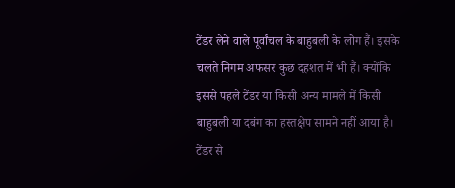टेंडर लेने वाले पूर्वांचल के बाहुबली के लोग हैं। इसके चलते निगम अफसर कुछ दहशत में भी हैं। क्योंकि इससे पहले टेंडर या किसी अन्य मामले में किसी बाहुबली या दबंग का हस्तक्षेप सामने नहीं आया है।
टेंडर से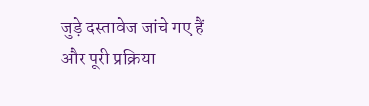जुड़े दस्तावेज जांचे गए हैं और पूरी प्रक्रिया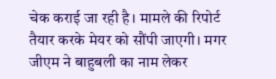चेक कराई जा रही है। मामले की रिपोर्ट तैयार करके मेयर को सौंपी जाएगी। मगर जीएम ने बाहुबली का नाम लेकर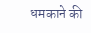धमकाने की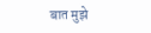बात मुझे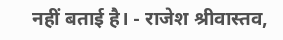नहीं बताई है। - राजेश श्रीवास्तव,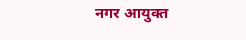नगर आयुक्त